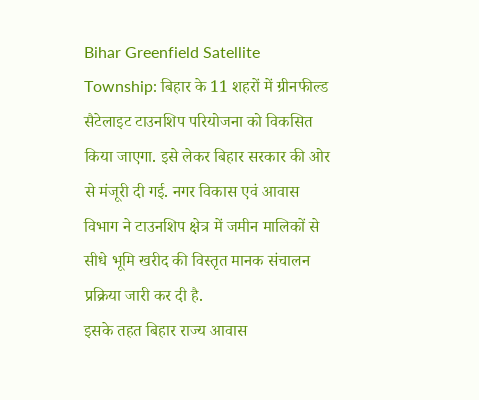Bihar Greenfield Satellite Township: बिहार के 11 शहरों में ग्रीनफील्ड सैटेलाइट टाउनशिप परियोजना को विकसित किया जाएगा. इसे लेकर बिहार सरकार की ओर से मंजूरी दी गई. नगर विकास एवं आवास विभाग ने टाउनशिप क्षेत्र में जमीन मालिकों से सीधे भूमि खरीद की विस्तृत मानक संचालन प्रक्रिया जारी कर दी है.
इसके तहत बिहार राज्य आवास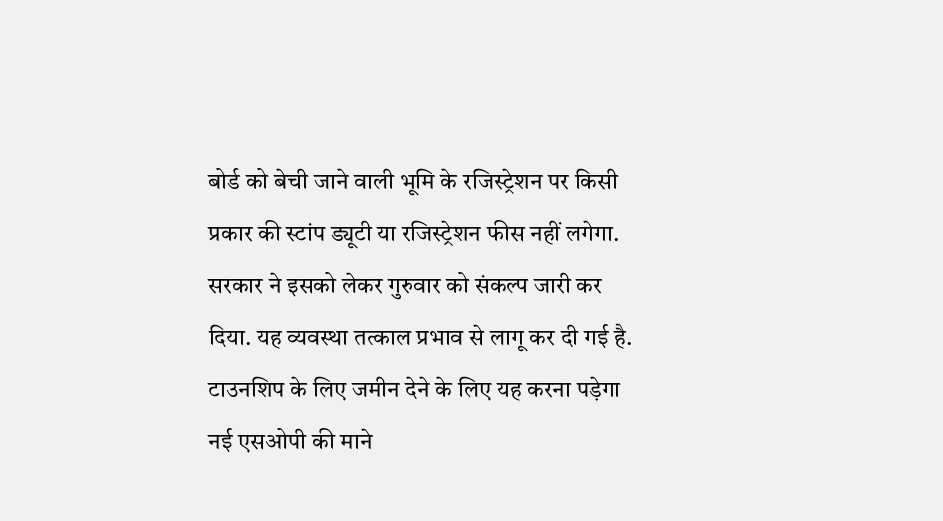बोर्ड को बेची जाने वाली भूमि के रजिस्ट्रेशन पर किसी प्रकार की स्टांप ड्यूटी या रजिस्ट्रेशन फीस नहीं लगेगा. सरकार ने इसको लेकर गुरुवार को संकल्प जारी कर दिया. यह व्यवस्था तत्काल प्रभाव से लागू कर दी गई है.
टाउनशिप के लिए जमीन देने के लिए यह करना पड़ेगा
नई एसओपी की माने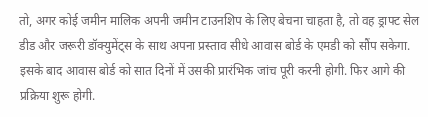तो, अगर कोई जमीन मालिक अपनी जमीन टाउनशिप के लिए बेचना चाहता है, तो वह ड्राफ्ट सेल डीड और जरूरी डॉक्युमेंट्स के साथ अपना प्रस्ताव सीधे आवास बोर्ड के एमडी को सौंप सकेगा. इसके बाद आवास बोर्ड को सात दिनों में उसकी प्रारंभिक जांच पूरी करनी होगी. फिर आगे की प्रक्रिया शुरू होगी.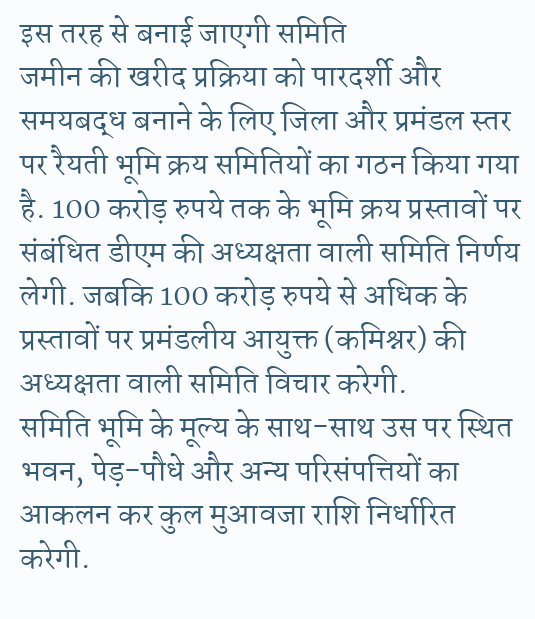इस तरह से बनाई जाएगी समिति
जमीन की खरीद प्रक्रिया को पारदर्शी और समयबद्ध बनाने के लिए जिला और प्रमंडल स्तर पर रैयती भूमि क्रय समितियों का गठन किया गया है. 100 करोड़ रुपये तक के भूमि क्रय प्रस्तावों पर संबंधित डीएम की अध्यक्षता वाली समिति निर्णय लेगी. जबकि 100 करोड़ रुपये से अधिक के प्रस्तावों पर प्रमंडलीय आयुक्त (कमिश्नर) की अध्यक्षता वाली समिति विचार करेगी.
समिति भूमि के मूल्य के साथ-साथ उस पर स्थित भवन, पेड़-पौधे और अन्य परिसंपत्तियों का आकलन कर कुल मुआवजा राशि निर्धारित करेगी.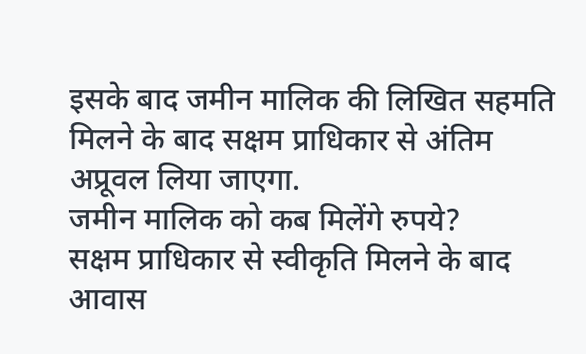इसके बाद जमीन मालिक की लिखित सहमति मिलने के बाद सक्षम प्राधिकार से अंतिम अप्रूवल लिया जाएगा.
जमीन मालिक को कब मिलेंगे रुपये?
सक्षम प्राधिकार से स्वीकृति मिलने के बाद आवास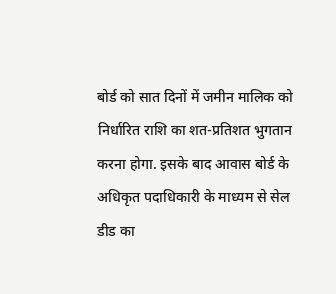बोर्ड को सात दिनों में जमीन मालिक को निर्धारित राशि का शत-प्रतिशत भुगतान करना होगा. इसके बाद आवास बोर्ड के अधिकृत पदाधिकारी के माध्यम से सेल डीड का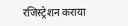रजिस्ट्रेशन कराया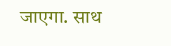जाएगा. साथ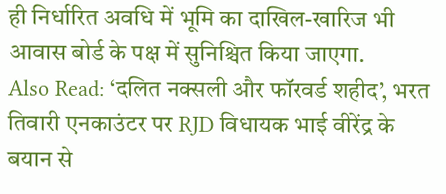ही निर्धारित अवधि में भूमि का दाखिल-खारिज भी आवास बोर्ड के पक्ष में सुनिश्चित किया जाएगा.
Also Read: ‘दलित नक्सली और फॉरवर्ड शहीद’, भरत तिवारी एनकाउंटर पर RJD विधायक भाई वीरेंद्र के बयान से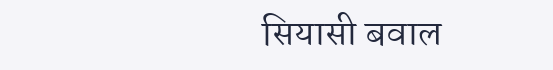सियासी बवाल